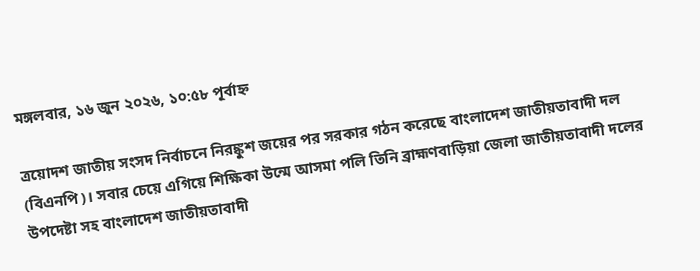মঙ্গলবার, ১৬ জুন ২০২৬, ১০:৫৮ পূর্বাহ্ন

ত্রয়োদশ জাতীয় সংসদ নির্বাচনে নিরঙ্কুশ জয়ের পর সরকার গঠন করেছে বাংলাদেশ জাতীয়তাবাদী দল (বিএনপি)। সবার চেয়ে এগিয়ে শিক্ষিকা উন্মে আসমা পলি তিনি ব্রাহ্মণবাড়িয়া জেলা জাতীয়তাবাদী দলের উপদেষ্টা সহ বাংলাদেশ জাতীয়তাবাদী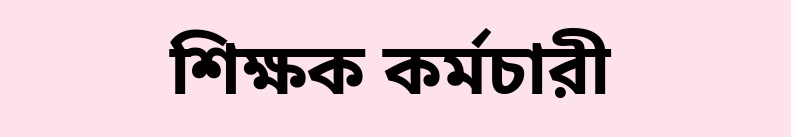শিক্ষক কর্মচারী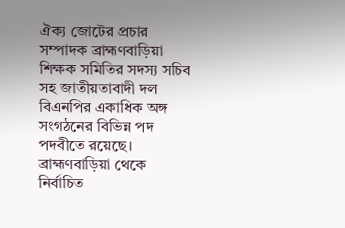ঐক্য জোটের প্রচার সম্পাদক ব্রাহ্মণবাড়িয়া শিক্ষক সমিতির সদস্য সচিব সহ জাতীয়তাবাদী দল বিএনপির একাধিক অঙ্গ সংগঠনের বিভিন্ন পদ পদবীতে রয়েছে। ব্রাহ্মণবাড়িয়া থেকে নির্বাচিত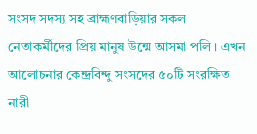সংসদ সদস্য সহ ব্রাহ্মণবাড়িয়ার সকল নেতাকর্মীদের প্রিয় মানুষ উন্মে আসমা পলি । এখন আলোচনার কেন্দ্রবিন্দু সংসদের ৫০টি সংরক্ষিত নারী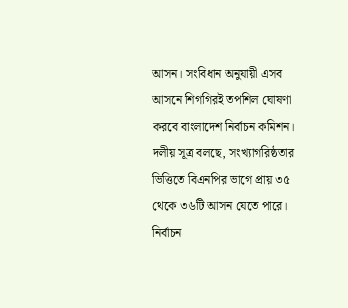আসন। সংবিধান অনুযায়ী এসব আসনে শিগগিরই তপশিল ঘোষণা করবে বাংলাদেশ নির্বাচন কমিশন। দলীয় সূত্র বলছে, সংখ্যাগরিষ্ঠতার ভিত্তিতে বিএনপির ভাগে প্রায় ৩৫ থেকে ৩৬টি আসন যেতে পারে।
নির্বাচন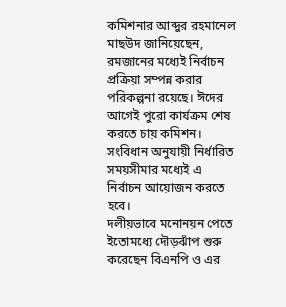কমিশনার আব্দুর রহমানেল মাছউদ জানিয়েছেন, রমজানের মধ্যেই নির্বাচন প্রক্রিয়া সম্পন্ন করার পরিকল্পনা রয়েছে। ঈদের আগেই পুরো কার্যক্রম শেষ করতে চায় কমিশন। সংবিধান অনুযায়ী নির্ধারিত সময়সীমার মধ্যেই এ নির্বাচন আয়োজন করতে হবে।
দলীয়ভাবে মনোনয়ন পেতে ইতোমধ্যে দৌড়ঝাঁপ শুরু করেছেন বিএনপি ও এর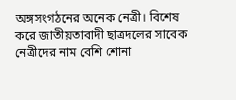অঙ্গসংগঠনের অনেক নেত্রী। বিশেষ করে জাতীয়তাবাদী ছাত্রদলের সাবেক নেত্রীদের নাম বেশি শোনা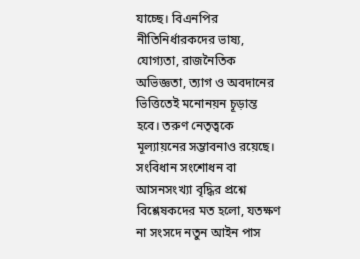যাচ্ছে। বিএনপির নীতিনির্ধারকদের ভাষ্য, যোগ্যতা, রাজনৈতিক অভিজ্ঞতা, ত্যাগ ও অবদানের ভিত্তিতেই মনোনয়ন চূড়ান্ত হবে। তরুণ নেতৃত্বকে মূল্যায়নের সম্ভাবনাও রয়েছে।
সংবিধান সংশোধন বা আসনসংখ্যা বৃদ্ধির প্রশ্নে বিশ্লেষকদের মত হলো, যতক্ষণ না সংসদে নতুন আইন পাস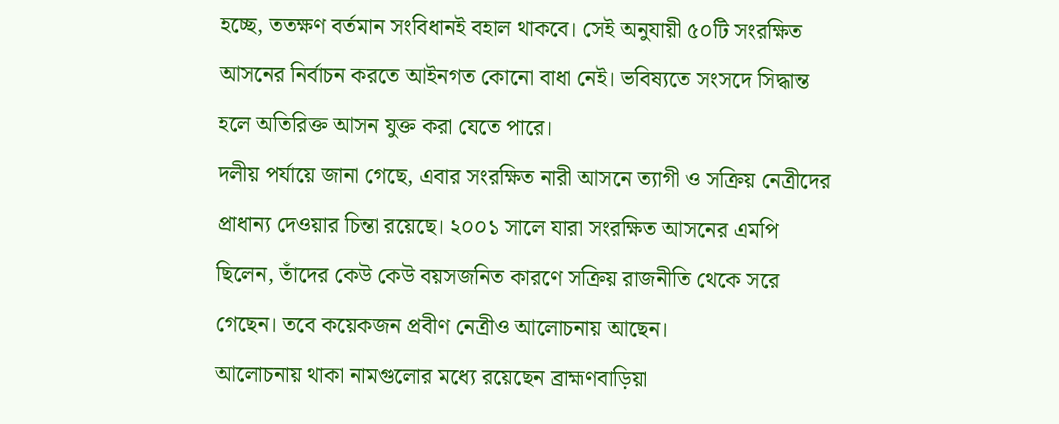হচ্ছে, ততক্ষণ বর্তমান সংবিধানই বহাল থাকবে। সেই অনুযায়ী ৫০টি সংরক্ষিত আসনের নির্বাচন করতে আইনগত কোনো বাধা নেই। ভবিষ্যতে সংসদে সিদ্ধান্ত হলে অতিরিক্ত আসন যুক্ত করা যেতে পারে।
দলীয় পর্যায়ে জানা গেছে, এবার সংরক্ষিত নারী আসনে ত্যাগী ও সক্রিয় নেত্রীদের প্রাধান্য দেওয়ার চিন্তা রয়েছে। ২০০১ সালে যারা সংরক্ষিত আসনের এমপি ছিলেন, তাঁদের কেউ কেউ বয়সজনিত কারণে সক্রিয় রাজনীতি থেকে সরে গেছেন। তবে কয়েকজন প্রবীণ নেত্রীও আলোচনায় আছেন।
আলোচনায় থাকা নামগুলোর মধ্যে রয়েছেন ব্রাহ্মণবাড়িয়া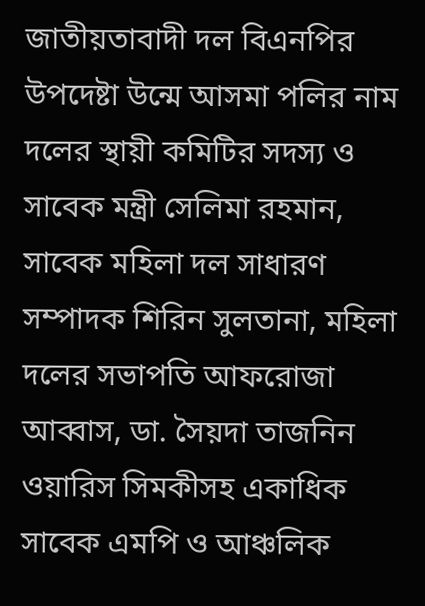জাতীয়তাবাদী দল বিএনপির উপদেষ্টা উন্মে আসমা পলির নাম দলের স্থায়ী কমিটির সদস্য ও সাবেক মন্ত্রী সেলিমা রহমান, সাবেক মহিলা দল সাধারণ সম্পাদক শিরিন সুলতানা, মহিলা দলের সভাপতি আফরোজা আব্বাস, ডা. সৈয়দা তাজনিন ওয়ারিস সিমকীসহ একাধিক সাবেক এমপি ও আঞ্চলিক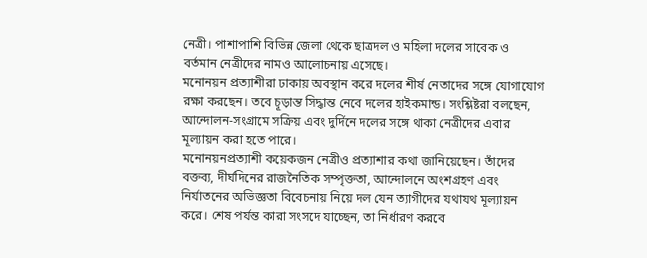নেত্রী। পাশাপাশি বিভিন্ন জেলা থেকে ছাত্রদল ও মহিলা দলের সাবেক ও বর্তমান নেত্রীদের নামও আলোচনায় এসেছে।
মনোনয়ন প্রত্যাশীরা ঢাকায় অবস্থান করে দলের শীর্ষ নেতাদের সঙ্গে যোগাযোগ রক্ষা করছেন। তবে চূড়ান্ত সিদ্ধান্ত নেবে দলের হাইকমান্ড। সংশ্লিষ্টরা বলছেন, আন্দোলন-সংগ্রামে সক্রিয় এবং দুর্দিনে দলের সঙ্গে থাকা নেত্রীদের এবার মূল্যায়ন করা হতে পারে।
মনোনয়নপ্রত্যাশী কয়েকজন নেত্রীও প্রত্যাশার কথা জানিয়েছেন। তাঁদের বক্তব্য, দীর্ঘদিনের রাজনৈতিক সম্পৃক্ততা, আন্দোলনে অংশগ্রহণ এবং নির্যাতনের অভিজ্ঞতা বিবেচনায় নিয়ে দল যেন ত্যাগীদের যথাযথ মূল্যায়ন করে। শেষ পর্যন্ত কারা সংসদে যাচ্ছেন, তা নির্ধারণ করবে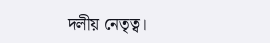দলীয় নেতৃত্ব।